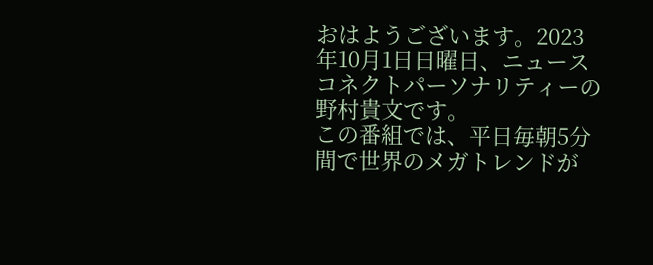おはようございます。2023年10月1日日曜日、ニュースコネクトパーソナリティーの野村貴文です。
この番組では、平日毎朝5分間で世界のメガトレンドが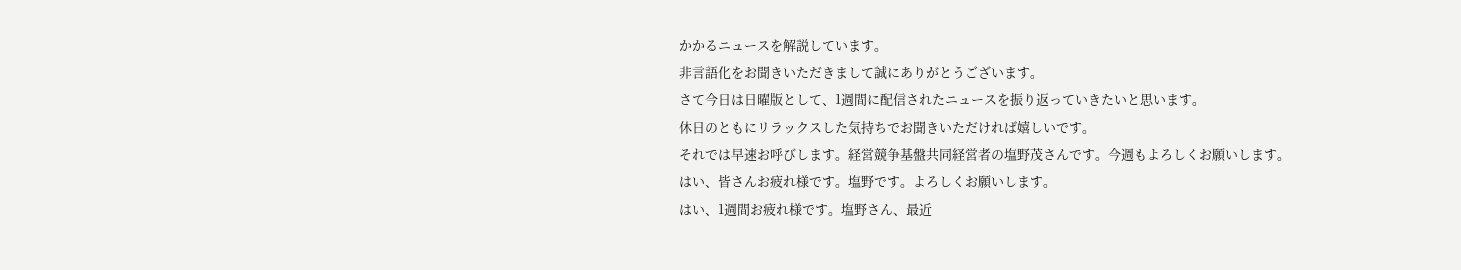かかるニュースを解説しています。
非言語化をお聞きいただきまして誠にありがとうございます。
さて今日は日曜版として、1週間に配信されたニュースを振り返っていきたいと思います。
休日のともにリラックスした気持ちでお聞きいただければ嬉しいです。
それでは早速お呼びします。経営競争基盤共同経営者の塩野茂さんです。今週もよろしくお願いします。
はい、皆さんお疲れ様です。塩野です。よろしくお願いします。
はい、1週間お疲れ様です。塩野さん、最近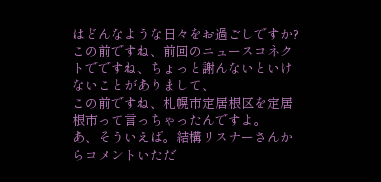はどんなような日々をお過ごしですか?
この前ですね、前回のニュースコネクトでですね、ちょっと謝んないといけないことがありまして、
この前ですね、札幌市定居根区を定居根市って言っちゃったんですよ。
あ、そういえば。結構リスナーさんからコメントいただ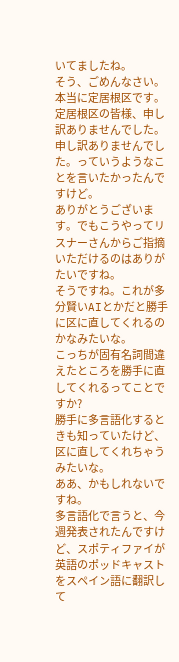いてましたね。
そう、ごめんなさい。本当に定居根区です。
定居根区の皆様、申し訳ありませんでした。
申し訳ありませんでした。っていうようなことを言いたかったんですけど。
ありがとうございます。でもこうやってリスナーさんからご指摘いただけるのはありがたいですね。
そうですね。これが多分賢いAIとかだと勝手に区に直してくれるのかなみたいな。
こっちが固有名詞間違えたところを勝手に直してくれるってことですか?
勝手に多言語化するときも知っていたけど、区に直してくれちゃうみたいな。
ああ、かもしれないですね。
多言語化で言うと、今週発表されたんですけど、スポティファイが英語のポッドキャストをスペイン語に翻訳して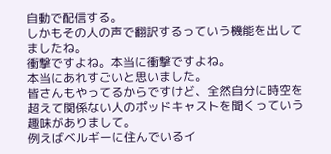自動で配信する。
しかもその人の声で翻訳するっていう機能を出してましたね。
衝撃ですよね。本当に衝撃ですよね。
本当にあれすごいと思いました。
皆さんもやってるからですけど、全然自分に時空を超えて関係ない人のポッドキャストを聞くっていう趣味がありまして。
例えばベルギーに住んでいるイ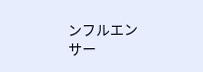ンフルエンサー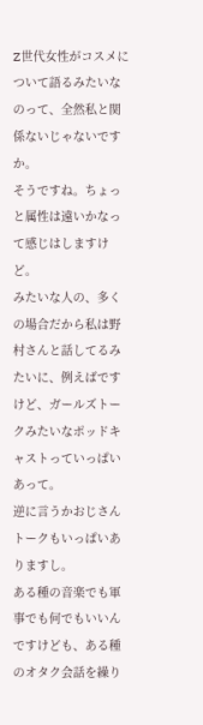Z世代女性がコスメについて語るみたいなのって、全然私と関係ないじゃないですか。
そうですね。ちょっと属性は遠いかなって感じはしますけど。
みたいな人の、多くの場合だから私は野村さんと話してるみたいに、例えばですけど、ガールズトークみたいなポッドキャストっていっぱいあって。
逆に言うかおじさんトークもいっぱいありますし。
ある種の音楽でも軍事でも何でもいいんですけども、ある種のオタク会話を繰り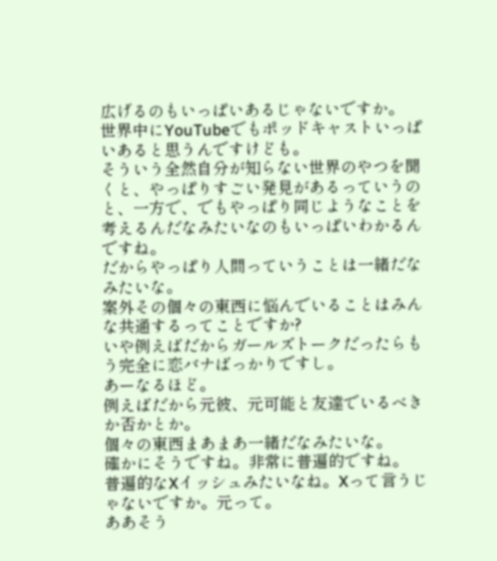広げるのもいっぱいあるじゃないですか。
世界中にYouTubeでもポッドキャストいっぱいあると思うんですけども。
そういう全然自分が知らない世界のやつを聞くと、やっぱりすごい発見があるっていうのと、一方で、でもやっぱり同じようなことを考えるんだなみたいなのもいっぱいわかるんですね。
だからやっぱり人間っていうことは一緒だなみたいな。
案外その個々の東西に悩んでいることはみんな共通するってことですか?
いや例えばだからガールズトークだったらもう完全に恋バナばっかりですし。
あーなるほど。
例えばだから元彼、元可能と友達でいるべきか否かとか。
個々の東西まあまあ一緒だなみたいな。
確かにそうですね。非常に普遍的ですね。
普遍的なXイッシュみたいなね。Xって言うじゃないですか。元って。
ああそう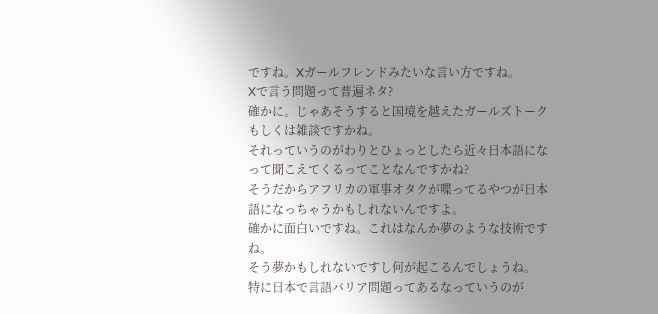ですね。Xガールフレンドみたいな言い方ですね。
Xで言う問題って普遍ネタ?
確かに。じゃあそうすると国境を越えたガールズトークもしくは雑談ですかね。
それっていうのがわりとひょっとしたら近々日本語になって聞こえてくるってことなんですかね?
そうだからアフリカの軍事オタクが喋ってるやつが日本語になっちゃうかもしれないんですよ。
確かに面白いですね。これはなんか夢のような技術ですね。
そう夢かもしれないですし何が起こるんでしょうね。
特に日本で言語バリア問題ってあるなっていうのが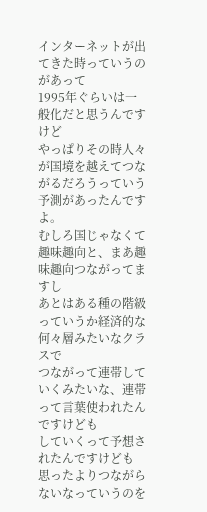インターネットが出てきた時っていうのがあって
1995年ぐらいは一般化だと思うんですけど
やっぱりその時人々が国境を越えてつながるだろうっていう予測があったんですよ。
むしろ国じゃなくて趣味趣向と、まあ趣味趣向つながってますし
あとはある種の階級っていうか経済的な何々層みたいなクラスで
つながって連帯していくみたいな、連帯って言葉使われたんですけども
していくって予想されたんですけども
思ったよりつながらないなっていうのを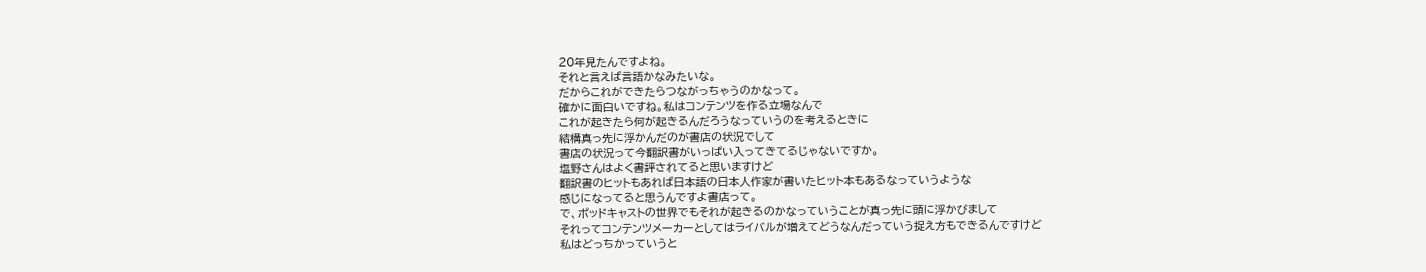20年見たんですよね。
それと言えば言語かなみたいな。
だからこれができたらつながっちゃうのかなって。
確かに面白いですね。私はコンテンツを作る立場なんで
これが起きたら何が起きるんだろうなっていうのを考えるときに
結構真っ先に浮かんだのが書店の状況でして
書店の状況って今翻訳書がいっぱい入ってきてるじゃないですか。
塩野さんはよく書評されてると思いますけど
翻訳書のヒットもあれば日本語の日本人作家が書いたヒット本もあるなっていうような
感じになってると思うんですよ書店って。
で、ポッドキャストの世界でもそれが起きるのかなっていうことが真っ先に頭に浮かびまして
それってコンテンツメーカーとしてはライバルが増えてどうなんだっていう捉え方もできるんですけど
私はどっちかっていうと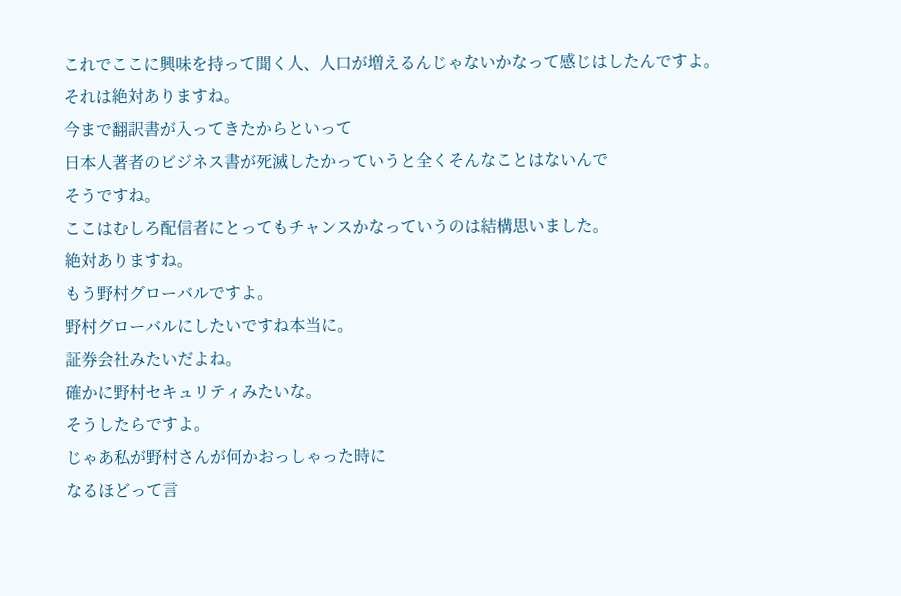これでここに興味を持って聞く人、人口が増えるんじゃないかなって感じはしたんですよ。
それは絶対ありますね。
今まで翻訳書が入ってきたからといって
日本人著者のビジネス書が死滅したかっていうと全くそんなことはないんで
そうですね。
ここはむしろ配信者にとってもチャンスかなっていうのは結構思いました。
絶対ありますね。
もう野村グローバルですよ。
野村グローバルにしたいですね本当に。
証券会社みたいだよね。
確かに野村セキュリティみたいな。
そうしたらですよ。
じゃあ私が野村さんが何かおっしゃった時に
なるほどって言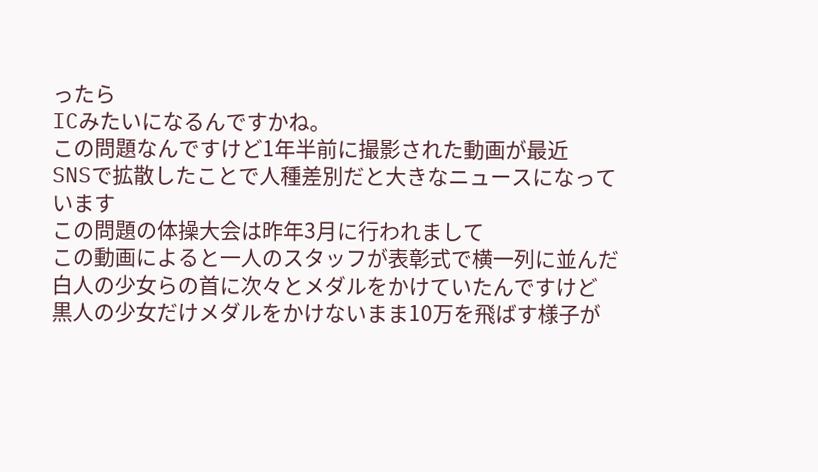ったら
ICみたいになるんですかね。
この問題なんですけど1年半前に撮影された動画が最近
SNSで拡散したことで人種差別だと大きなニュースになっています
この問題の体操大会は昨年3月に行われまして
この動画によると一人のスタッフが表彰式で横一列に並んだ
白人の少女らの首に次々とメダルをかけていたんですけど
黒人の少女だけメダルをかけないまま10万を飛ばす様子が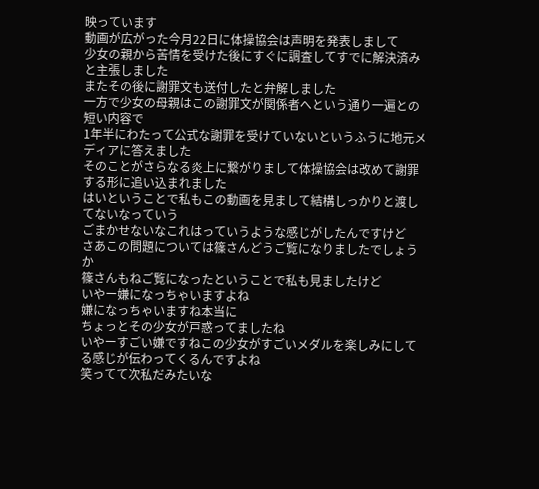映っています
動画が広がった今月22日に体操協会は声明を発表しまして
少女の親から苦情を受けた後にすぐに調査してすでに解決済みと主張しました
またその後に謝罪文も送付したと弁解しました
一方で少女の母親はこの謝罪文が関係者へという通り一遍との短い内容で
1年半にわたって公式な謝罪を受けていないというふうに地元メディアに答えました
そのことがさらなる炎上に繋がりまして体操協会は改めて謝罪する形に追い込まれました
はいということで私もこの動画を見まして結構しっかりと渡してないなっていう
ごまかせないなこれはっていうような感じがしたんですけど
さあこの問題については篠さんどうご覧になりましたでしょうか
篠さんもねご覧になったということで私も見ましたけど
いやー嫌になっちゃいますよね
嫌になっちゃいますね本当に
ちょっとその少女が戸惑ってましたね
いやーすごい嫌ですねこの少女がすごいメダルを楽しみにしてる感じが伝わってくるんですよね
笑ってて次私だみたいな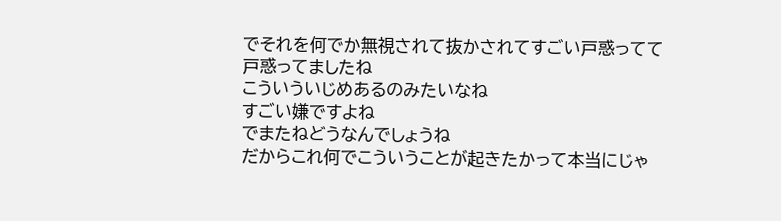でそれを何でか無視されて抜かされてすごい戸惑ってて
戸惑ってましたね
こういういじめあるのみたいなね
すごい嫌ですよね
でまたねどうなんでしょうね
だからこれ何でこういうことが起きたかって本当にじゃ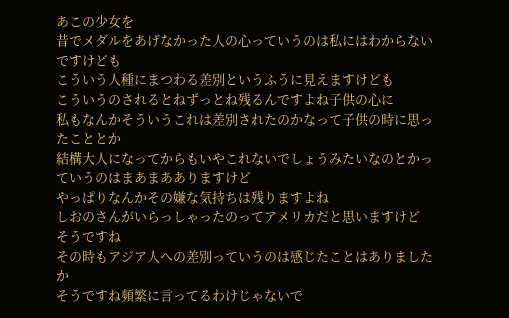あこの少女を
昔でメダルをあげなかった人の心っていうのは私にはわからないですけども
こういう人種にまつわる差別というふうに見えますけども
こういうのされるとねずっとね残るんですよね子供の心に
私もなんかそういうこれは差別されたのかなって子供の時に思ったこととか
結構大人になってからもいやこれないでしょうみたいなのとかっていうのはまあまあありますけど
やっぱりなんかその嫌な気持ちは残りますよね
しおのさんがいらっしゃったのってアメリカだと思いますけど
そうですね
その時もアジア人への差別っていうのは感じたことはありましたか
そうですね頻繁に言ってるわけじゃないで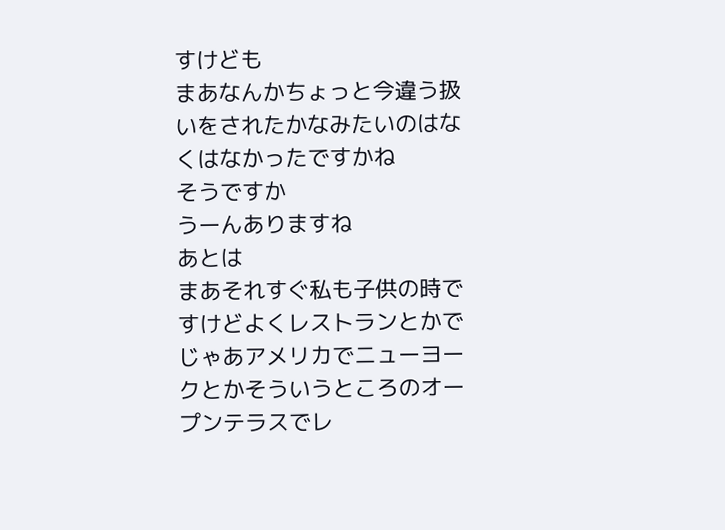すけども
まあなんかちょっと今違う扱いをされたかなみたいのはなくはなかったですかね
そうですか
うーんありますね
あとは
まあそれすぐ私も子供の時ですけどよくレストランとかで
じゃあアメリカでニューヨークとかそういうところのオープンテラスでレ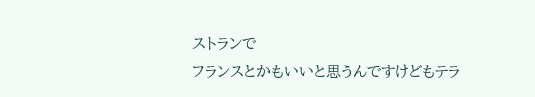ストランで
フランスとかもいいと思うんですけどもテラ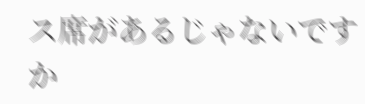ス席があるじゃないですか